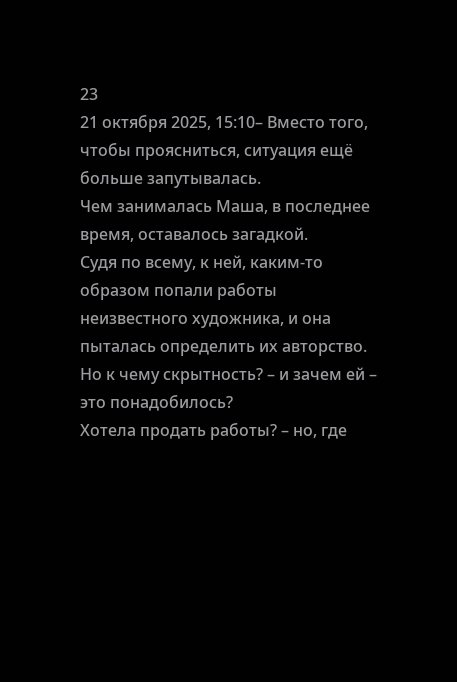23
21 октября 2025, 15:10– Вместо того, чтобы проясниться, ситуация ещё больше запутывалась.
Чем занималась Маша, в последнее время, оставалось загадкой.
Судя по всему, к ней, каким-то образом попали работы неизвестного художника, и она пыталась определить их авторство.
Но к чему скрытность? – и зачем ей – это понадобилось?
Хотела продать работы? – но, где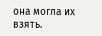она могла их взять.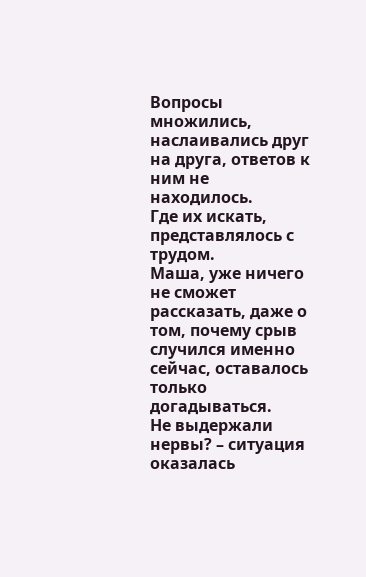Вопросы множились, наслаивались друг на друга, ответов к ним не находилось.
Где их искать, представлялось с трудом.
Маша, уже ничего не сможет рассказать, даже о том, почему срыв случился именно сейчас, оставалось только догадываться.
Не выдержали нервы? – ситуация оказалась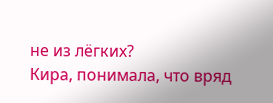не из лёгких?
Кира, понимала, что вряд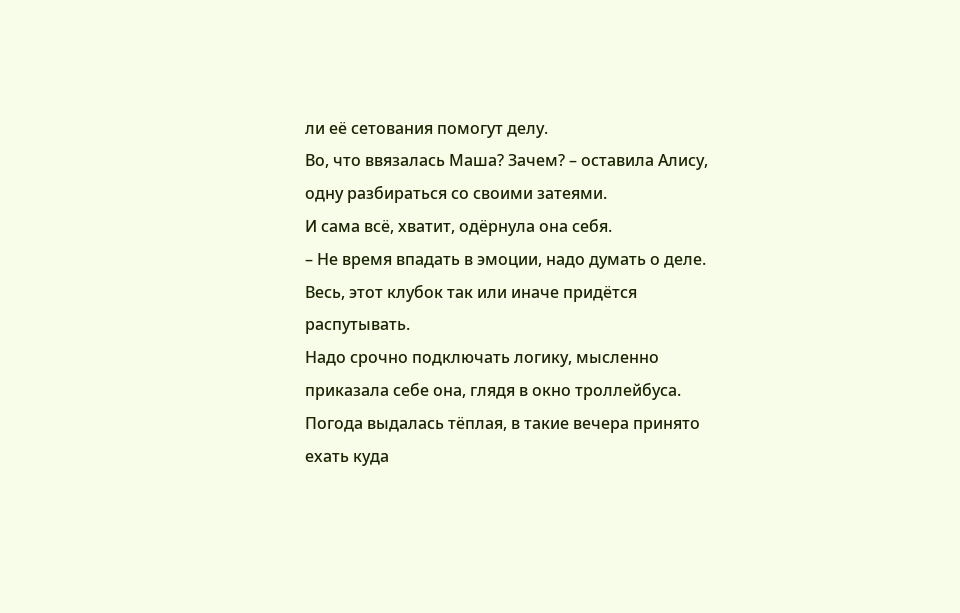ли её сетования помогут делу.
Во, что ввязалась Маша? Зачем? – оставила Алису, одну разбираться со своими затеями.
И сама всё, хватит, одёрнула она себя.
– Не время впадать в эмоции, надо думать о деле.
Весь, этот клубок так или иначе придётся распутывать.
Надо срочно подключать логику, мысленно приказала себе она, глядя в окно троллейбуса.
Погода выдалась тёплая, в такие вечера принято ехать куда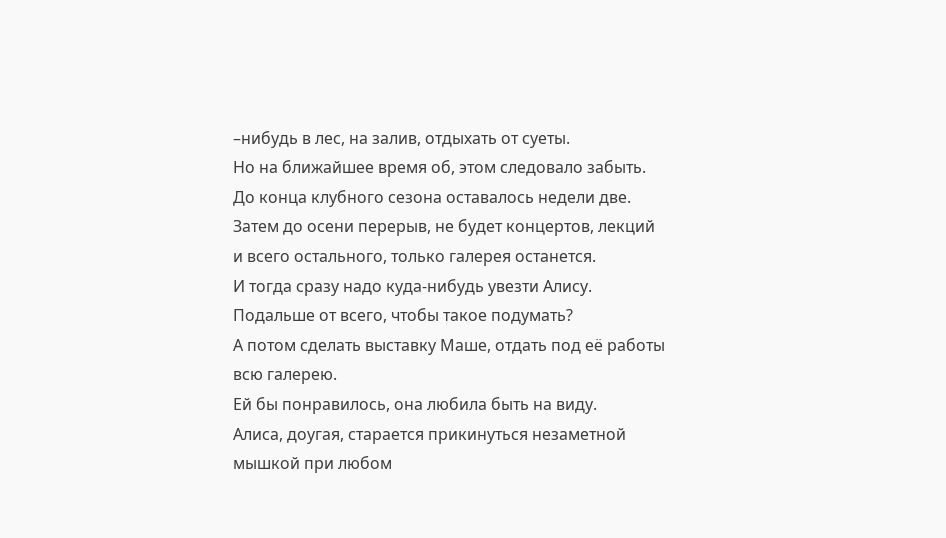–нибудь в лес, на залив, отдыхать от суеты.
Но на ближайшее время об, этом следовало забыть.
До конца клубного сезона оставалось недели две.
Затем до осени перерыв, не будет концертов, лекций и всего остального, только галерея останется.
И тогда сразу надо куда-нибудь увезти Алису.
Подальше от всего, чтобы такое подумать?
А потом сделать выставку Маше, отдать под её работы всю галерею.
Ей бы понравилось, она любила быть на виду.
Алиса, доугая, старается прикинуться незаметной мышкой при любом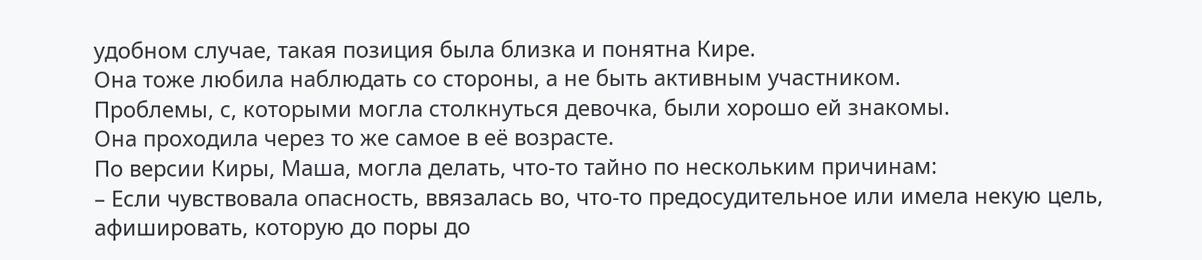удобном случае, такая позиция была близка и понятна Кире.
Она тоже любила наблюдать со стороны, а не быть активным участником.
Проблемы, с, которыми могла столкнуться девочка, были хорошо ей знакомы.
Она проходила через то же самое в её возрасте.
По версии Киры, Маша, могла делать, что-то тайно по нескольким причинам:
– Если чувствовала опасность, ввязалась во, что-то предосудительное или имела некую цель, афишировать, которую до поры до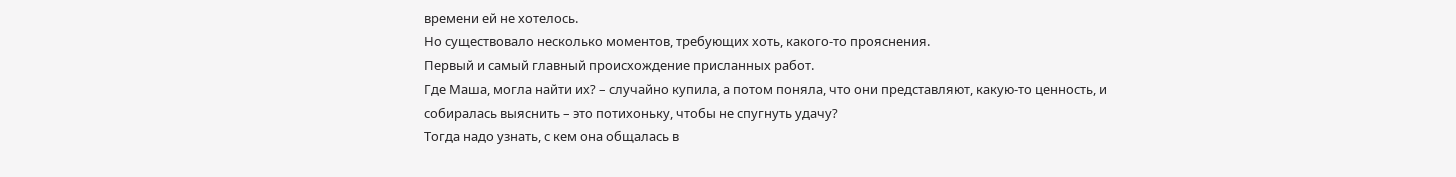времени ей не хотелось.
Но существовало несколько моментов, требующих хоть, какого-то прояснения.
Первый и самый главный происхождение присланных работ.
Где Маша, могла найти их? – случайно купила, а потом поняла, что они представляют, какую-то ценность, и собиралась выяснить – это потихоньку, чтобы не спугнуть удачу?
Тогда надо узнать, с кем она общалась в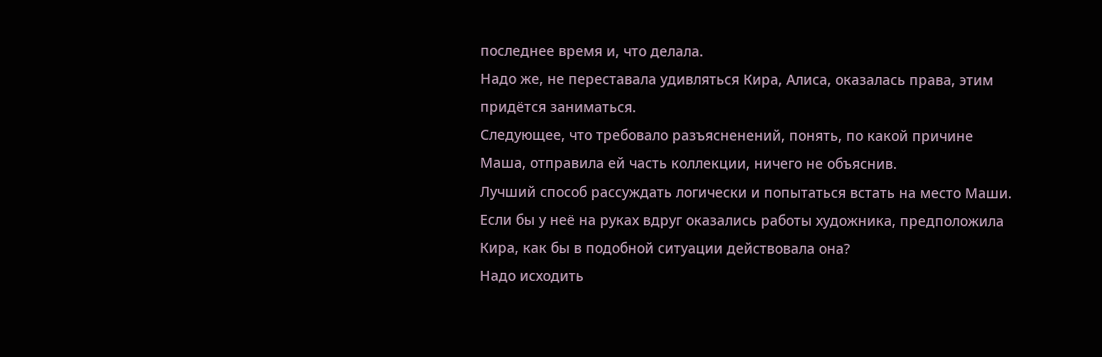последнее время и, что делала.
Надо же, не переставала удивляться Кира, Алиса, оказалась права, этим придётся заниматься.
Следующее, что требовало разъясненений, понять, по какой причине Маша, отправила ей часть коллекции, ничего не объяснив.
Лучший способ рассуждать логически и попытаться встать на место Маши.
Если бы у неё на руках вдруг оказались работы художника, предположила Кира, как бы в подобной ситуации действовала она?
Надо исходить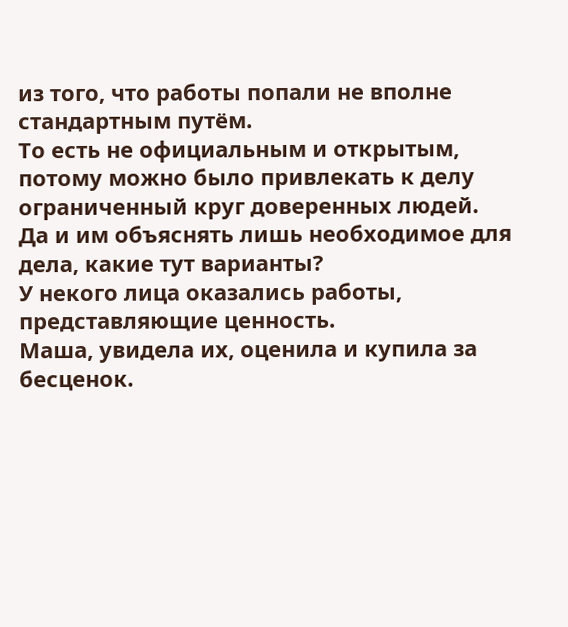из того, что работы попали не вполне стандартным путём.
То есть не официальным и открытым, потому можно было привлекать к делу ограниченный круг доверенных людей.
Да и им объяснять лишь необходимое для дела, какие тут варианты?
У некого лица оказались работы, представляющие ценность.
Маша, увидела их, оценила и купила за бесценок.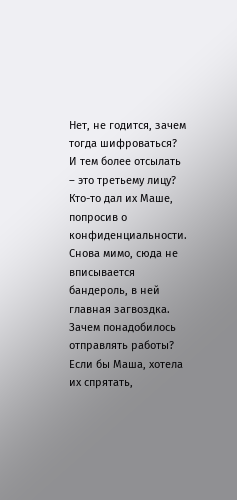Нет, не годится, зачем тогда шифроваться?
И тем более отсылать – это третьему лицу?
Кто-то дал их Маше, попросив о конфиденциальности.
Снова мимо, сюда не вписывается бандероль, в ней главная загвоздка.
Зачем понадобилось отправлять работы?
Если бы Маша, хотела их спрятать,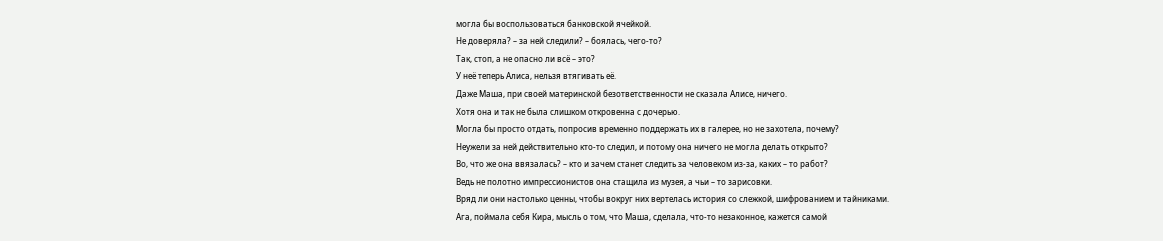могла бы воспользоваться банковской ячейкой.
Не доверяла? – за ней следили? – боялась, чего-то?
Так, стоп, а не опасно ли всё – это?
У неё теперь Алиса, нельзя втягивать её.
Даже Маша, при своей материнской безответственности не сказала Алисе, ничего.
Хотя она и так не была слишком откровенна с дочерью.
Могла бы просто отдать, попросив временно поддержать их в галерее, но не захотела, почему?
Неужели за ней действительно кто-то следил, и потому она ничего не могла делать открыто?
Во, что же она ввязалась? – кто и зачем станет следить за человеком из-за, каких – то работ?
Ведь не полотно импрессионистов она стащила из музея, а чьи – то зарисовки.
Вряд ли они настолько ценны, чтобы вокруг них вертелась история со слежкой, шифрованием и тайниками.
Ага, поймала себя Кира, мысль о том, что Маша, сделала, что-то незаконное, кажется самой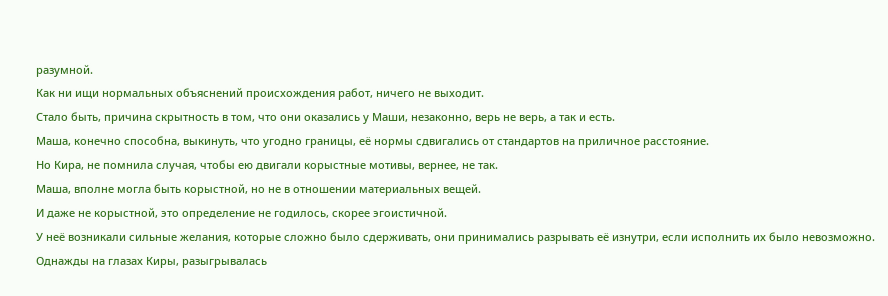разумной.
Как ни ищи нормальных объяснений происхождения работ, ничего не выходит.
Стало быть, причина скрытность в том, что они оказались у Маши, незаконно, верь не верь, а так и есть.
Маша, конечно способна, выкинуть, что угодно границы, её нормы сдвигались от стандартов на приличное расстояние.
Но Кира, не помнила случая, чтобы ею двигали корыстные мотивы, вернее, не так.
Маша, вполне могла быть корыстной, но не в отношении материальных вещей.
И даже не корыстной, это определение не годилось, скорее эгоистичной.
У неё возникали сильные желания, которые сложно было сдерживать, они принимались разрывать её изнутри, если исполнить их было невозможно.
Однажды на глазах Киры, разыгрывалась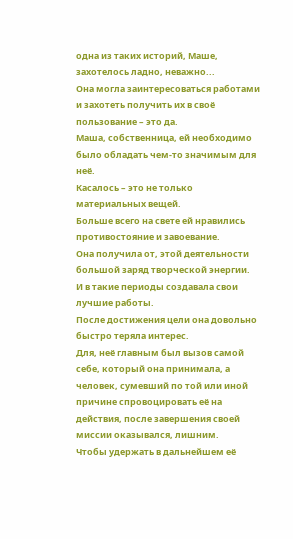одна из таких историй, Маше, захотелось ладно, неважно...
Она могла заинтересоваться работами и захотеть получить их в своё пользование – это да.
Маша, собственница, ей необходимо было обладать чем-то значимым для неё.
Касалось – это не только материальных вещей.
Больше всего на свете ей нравились противостояние и завоевание.
Она получила от, этой деятельности большой заряд творческой энергии.
И в такие периоды создавала свои лучшие работы.
После достижения цели она довольно быстро теряла интерес.
Для, неё главным был вызов самой себе, который она принимала, а человек, сумевший по той или иной причине спровоцировать её на действия, после завершения своей миссии оказывался, лишним.
Чтобы удержать в дальнейшем её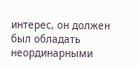интерес, он должен был обладать неординарными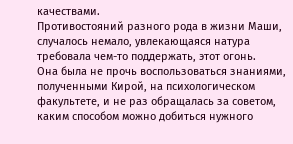качествами.
Противостояний разного рода в жизни Маши, случалось немало, увлекающаяся натура требовала чем-то поддержать, этот огонь.
Она была не прочь воспользоваться знаниями, полученными Кирой, на психологическом факультете, и не раз обращалась за советом, каким способом можно добиться нужного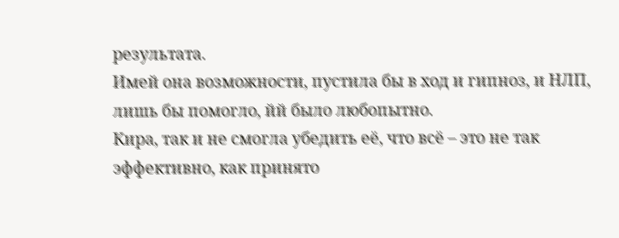результата.
Имей она возможности, пустила бы в ход и гипноз, и НЛП, лишь бы помогло, йй было любопытно.
Кира, так и не смогла убедить её, что всё – это не так эффективно, как принято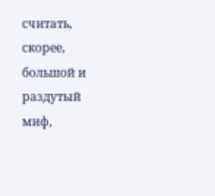считать, скорее, большой и раздутый миф,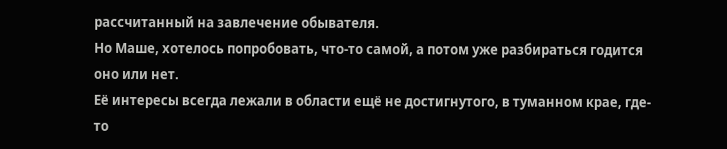рассчитанный на завлечение обывателя.
Но Маше, хотелось попробовать, что-то самой, а потом уже разбираться годится оно или нет.
Её интересы всегда лежали в области ещё не достигнутого, в туманном крае, где-то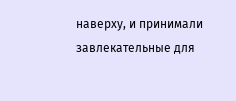наверху, и принимали завлекательные для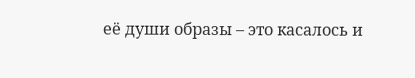её души образы – это касалось и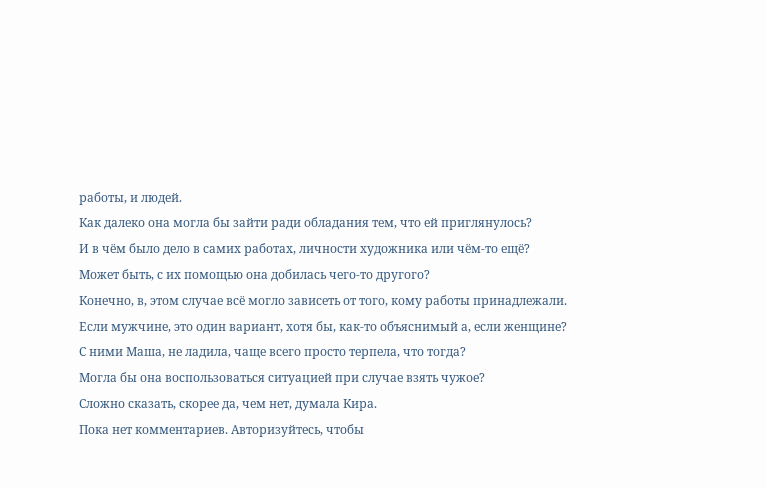работы, и людей.
Как далеко она могла бы зайти ради обладания тем, что ей приглянулось?
И в чём было дело в самих работах, личности художника или чём-то ещё?
Может быть, с их помощью она добилась чего-то другого?
Конечно, в, этом случае всё могло зависеть от того, кому работы принадлежали.
Если мужчине, это один вариант, хотя бы, как-то объяснимый а, если женщине?
С ними Маша, не ладила, чаще всего просто терпела, что тогда?
Могла бы она воспользоваться ситуацией при случае взять чужое?
Сложно сказать, скорее да, чем нет, думала Кира.
Пока нет комментариев. Авторизуйтесь, чтобы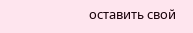оставить свой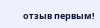отзыв первым!